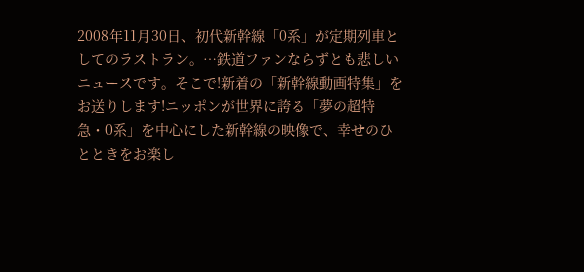2008年11月30日、初代新幹線「0系」が定期列車としてのラストラン。…鉄道ファンならずとも悲しいニュースです。そこで!新着の「新幹線動画特集」をお送りします!ニッポンが世界に誇る「夢の超特急・0系」を中心にした新幹線の映像で、幸せのひとときをお楽し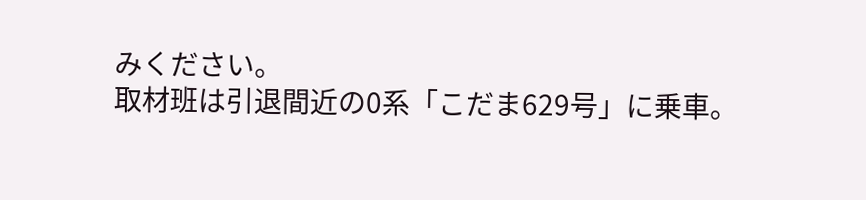みください。
取材班は引退間近の0系「こだま629号」に乗車。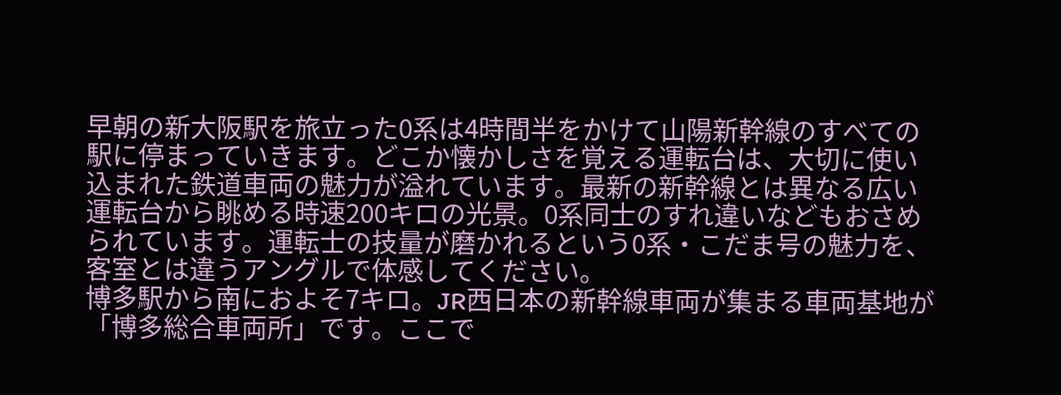早朝の新大阪駅を旅立った0系は4時間半をかけて山陽新幹線のすべての駅に停まっていきます。どこか懐かしさを覚える運転台は、大切に使い込まれた鉄道車両の魅力が溢れています。最新の新幹線とは異なる広い運転台から眺める時速200キロの光景。0系同士のすれ違いなどもおさめられています。運転士の技量が磨かれるという0系・こだま号の魅力を、客室とは違うアングルで体感してください。
博多駅から南におよそ7キロ。JR西日本の新幹線車両が集まる車両基地が「博多総合車両所」です。ここで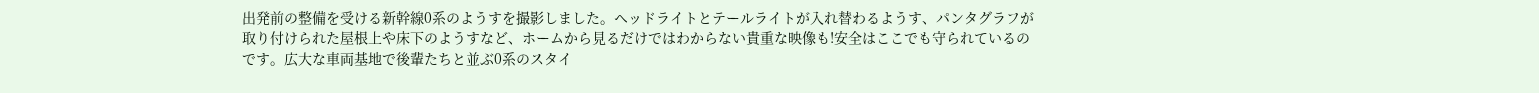出発前の整備を受ける新幹線0系のようすを撮影しました。ヘッドライトとテールライトが入れ替わるようす、パンタグラフが取り付けられた屋根上や床下のようすなど、ホームから見るだけではわからない貴重な映像も!安全はここでも守られているのです。広大な車両基地で後輩たちと並ぶ0系のスタイ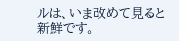ルは、いま改めて見ると新鮮です。